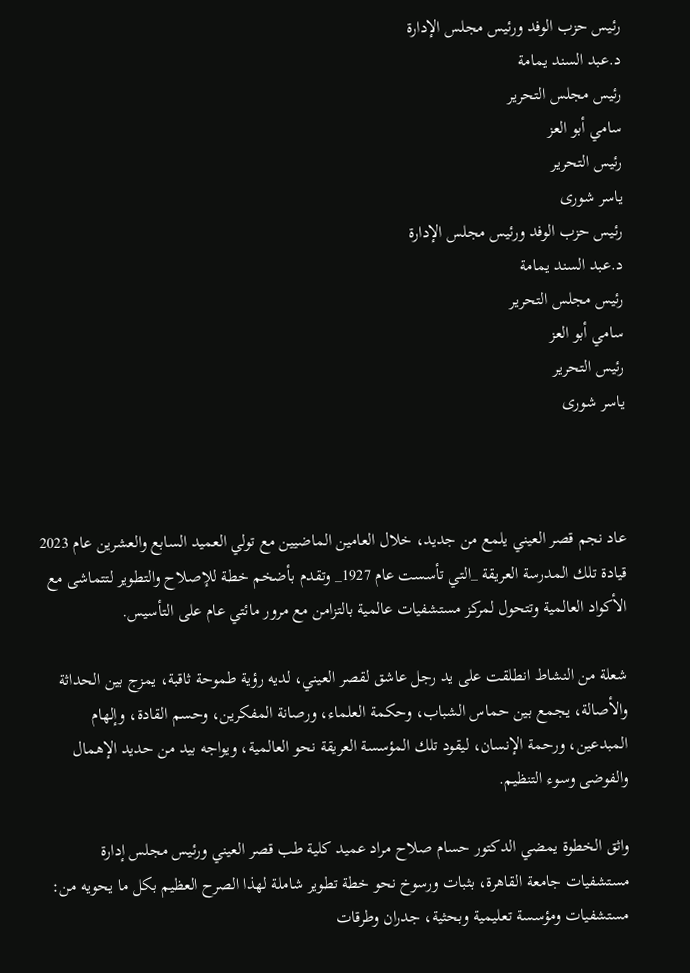رئيس حزب الوفد ورئيس مجلس الإدارة
د.عبد السند يمامة
رئيس مجلس التحرير
سامي أبو العز
رئيس التحرير
ياسر شورى
رئيس حزب الوفد ورئيس مجلس الإدارة
د.عبد السند يمامة
رئيس مجلس التحرير
سامي أبو العز
رئيس التحرير
ياسر شورى



عاد نجم قصر العيني يلمع من جديد، خلال العامين الماضيين مع تولي العميد السابع والعشرين عام 2023 قيادة تلك المدرسة العريقة _التي تأسست عام 1927_ وتقدم بأضخم خطة للإصلاح والتطوير لتتماشى مع الأكواد العالمية وتتحول لمركز مستشفيات عالمية بالتزامن مع مرور مائتي عام على التأسيس.

شعلة من النشاط انطلقت على يد رجل عاشق لقصر العيني، لديه رؤية طموحة ثاقبة، يمزج بين الحداثة والأصالة، يجمع بين حماس الشباب، وحكمة العلماء، ورصانة المفكرين، وحسم القادة، وإلهام المبدعين، ورحمة الإنسان، ليقود تلك المؤسسة العريقة نحو العالمية، ويواجه بيد من حديد الإهمال والفوضى وسوء التنظيم.

واثق الخطوة يمضي الدكتور حسام صلاح مراد عميد كلية طب قصر العيني ورئيس مجلس إدارة مستشفيات جامعة القاهرة، بثبات ورسوخ نحو خطة تطوير شاملة لهذا الصرح العظيم بكل ما يحويه من: مستشفيات ومؤسسة تعليمية وبحثية، جدران وطرقات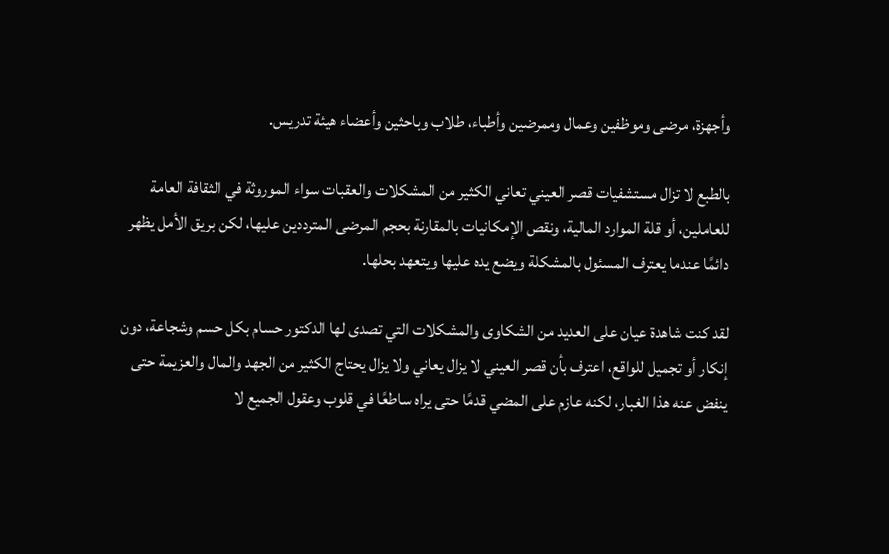وأجهزة، مرضى وموظفين وعمال وممرضين وأطباء، طلاب وباحثين وأعضاء هيئة تدريس.

بالطبع لا تزال مستشفيات قصر العيني تعاني الكثير من المشكلات والعقبات سواء الموروثة في الثقافة العامة للعاملين، أو قلة الموارد المالية، ونقص الإمكانيات بالمقارنة بحجم المرضى المترددين عليها، لكن بريق الأمل يظهر دائمًا عندما يعترف المسئول بالمشكلة ويضع يده عليها ويتعهد بحلها.

لقد كنت شاهدة عيان على العديد من الشكاوى والمشكلات التي تصدى لها الدكتور حسام بكل حسم وشجاعة، دون إنكار أو تجميل للواقع، اعترف بأن قصر العيني لا يزال يعاني ولا يزال يحتاج الكثير من الجهد والمال والعزيمة حتى ينفض عنه هذا الغبار، لكنه عازم على المضي قدمًا حتى يراه ساطعًا في قلوب وعقول الجميع لا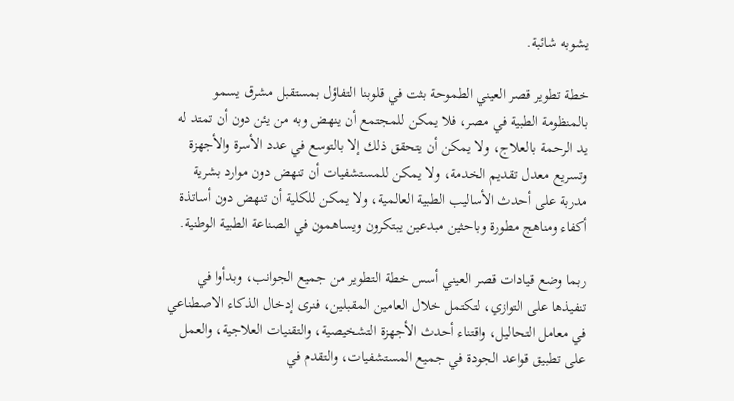يشوبه شائبة.

خطة تطوير قصر العيني الطموحة بثت في قلوبنا التفاؤل بمستقبل مشرق يسمو بالمنظومة الطبية في مصر، فلا يمكن للمجتمع أن ينهض وبه من يئن دون أن تمتد له يد الرحمة بالعلاج، ولا يمكن أن يتحقق ذلك إلا بالتوسع في عدد الأسرة والأجهزة وتسريع معدل تقديم الخدمة، ولا يمكن للمستشفيات أن تنهض دون موارد بشرية مدربة على أحدث الأساليب الطبية العالمية، ولا يمكن للكلية أن تنهض دون أساتذة أكفاء ومناهج مطورة وباحثين مبدعين يبتكرون ويساهمون في الصناعة الطبية الوطنية.

ربما وضع قيادات قصر العيني أسس خطة التطوير من جميع الجوانب، وبدأوا في تنفيذها على التوازي، لتكتمل خلال العامين المقبلين، فنرى إدخال الذكاء الاصطناعي في معامل التحاليل، واقتناء أحدث الأجهزة التشخيصية، والتقنيات العلاجية، والعمل على تطبيق قواعد الجودة في جميع المستشفيات، والتقدم في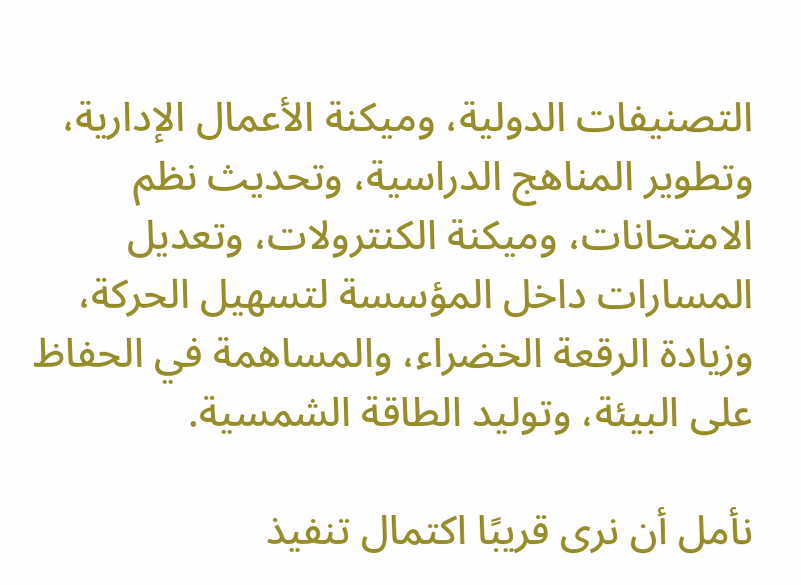التصنيفات الدولية، وميكنة الأعمال الإدارية، وتطوير المناهج الدراسية، وتحديث نظم الامتحانات، وميكنة الكنترولات، وتعديل المسارات داخل المؤسسة لتسهيل الحركة، وزيادة الرقعة الخضراء، والمساهمة في الحفاظ على البيئة، وتوليد الطاقة الشمسية.

نأمل أن نرى قريبًا اكتمال تنفيذ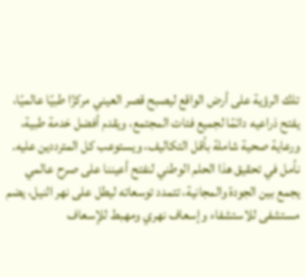تلك الرؤية على أرض الواقع ليصبح قصر العيني مركزًا طبيًا عالميًا، يفتح ذراعيه دائمًا لجميع فئات المجتمع، ويقدم أفضل خدمة طبية، ورعاية صحية شاملة بأقل التكاليف، ويستوعب كل المترددين عليه. نأمل في تحقيق هذا الحلم الوطني لنفتح أعيننا على صرح عالمي يجمع بين الجودة والمجانية، تتمدد توسعاته ليطل على نهر النيل، يضم مستشفى للاستشفاء وإسعاف نهري ومهبط للإسعاف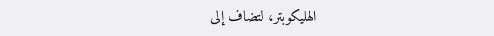الهليكوبتر، لتضاف إلى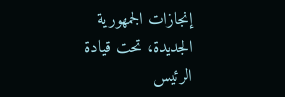إنجازات الجمهورية الجديدة، تحت قيادة الرئيس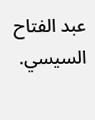عبد الفتاح السيسي.